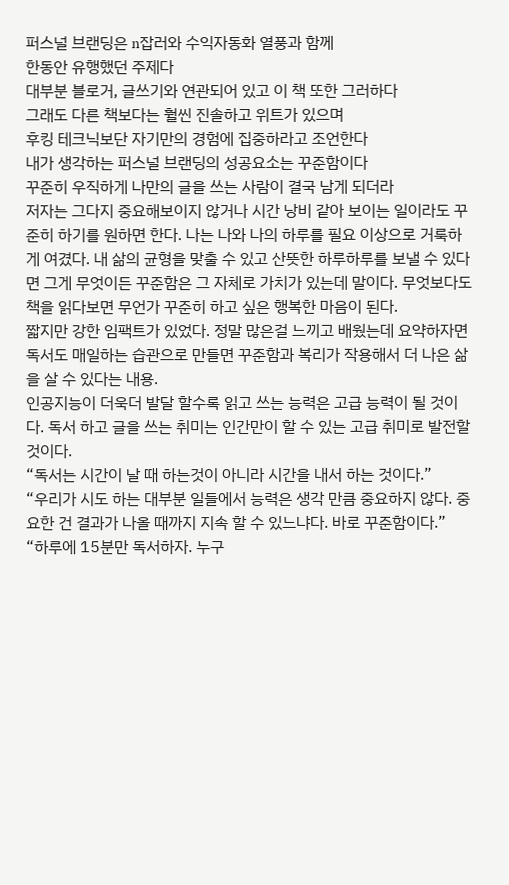퍼스널 브랜딩은 n잡러와 수익자동화 열풍과 함께
한동안 유행했던 주제다
대부분 블로거, 글쓰기와 연관되어 있고 이 책 또한 그러하다
그래도 다른 책보다는 훨씬 진솔하고 위트가 있으며
후킹 테크닉보단 자기만의 경험에 집중하라고 조언한다
내가 생각하는 퍼스널 브랜딩의 성공요소는 꾸준함이다
꾸준히 우직하게 나만의 글을 쓰는 사람이 결국 남게 되더라
저자는 그다지 중요해보이지 않거나 시간 낭비 같아 보이는 일이라도 꾸준히 하기를 원하면 한다. 나는 나와 나의 하루를 필요 이상으로 거룩하게 여겼다. 내 삶의 균형을 맞출 수 있고 산뜻한 하루하루를 보낼 수 있다면 그게 무엇이든 꾸준함은 그 자체로 가치가 있는데 말이다. 무엇보다도 책을 읽다보면 무언가 꾸준히 하고 싶은 행복한 마음이 된다.
짧지만 강한 임팩트가 있었다. 정말 많은걸 느끼고 배웠는데 요약하자면 독서도 매일하는 습관으로 만들면 꾸준함과 복리가 작용해서 더 나은 삶을 살 수 있다는 내용.
인공지능이 더욱더 발달 할수록 읽고 쓰는 능력은 고급 능력이 될 것이다. 독서 하고 글을 쓰는 취미는 인간만이 할 수 있는 고급 취미로 발전할 것이다.
“독서는 시간이 날 때 하는것이 아니라 시간을 내서 하는 것이다.”
“우리가 시도 하는 대부분 일들에서 능력은 생각 만큼 중요하지 않다. 중요한 건 결과가 나올 때까지 지속 할 수 있느냐다. 바로 꾸준함이다.”
“하루에 15분만 독서하자. 누구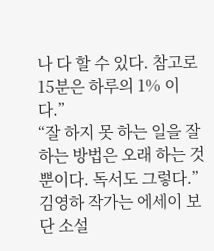나 다 할 수 있다. 참고로 15분은 하루의 1% 이다.”
“잘 하지 못 하는 일을 잘 하는 방법은 오래 하는 것 뿐이다. 독서도 그렇다.”
김영하 작가는 에세이 보단 소설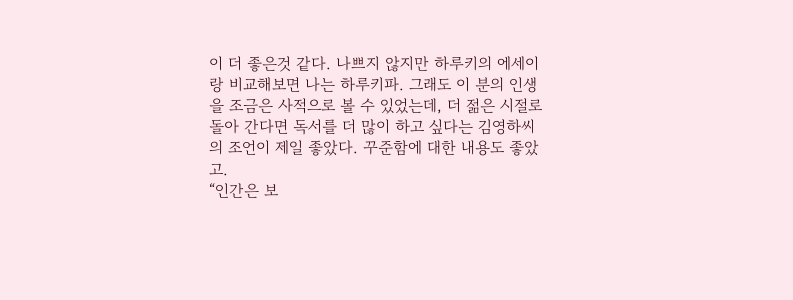이 더 좋은것 같다. 나쁘지 않지만 하루키의 에세이랑 비교해보면 나는 하루키파. 그래도 이 분의 인생을 조금은 사적으로 볼 수 있었는데, 더 젊은 시절로 돌아 간다면 독서를 더 많이 하고 싶다는 김영하씨의 조언이 제일 좋았다. 꾸준함에 대한 내용도 좋았고.
“인간은 보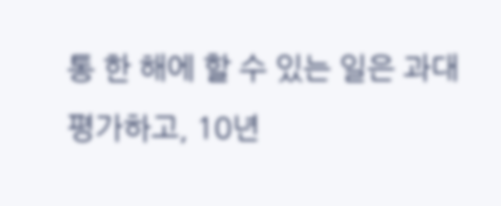통 한 해에 할 수 있는 일은 과대평가하고, 10년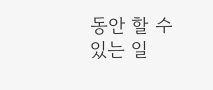동안 할 수 있는 일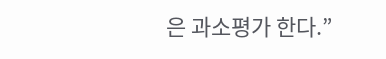은 과소평가 한다.”